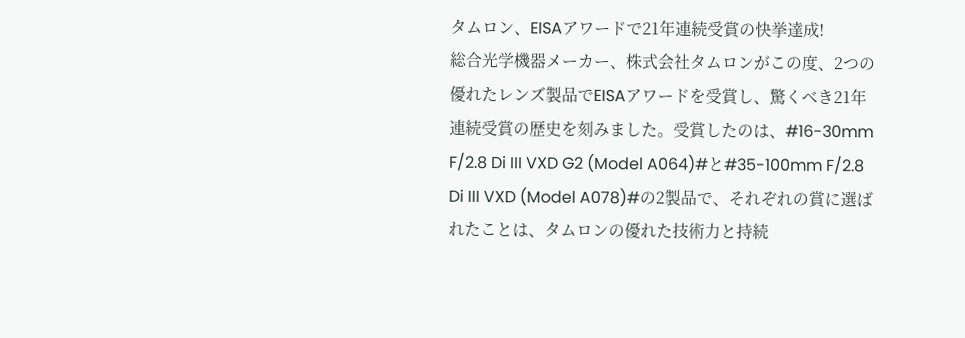タムロン、EISAアワードで21年連続受賞の快挙達成!
総合光学機器メーカー、株式会社タムロンがこの度、2つの優れたレンズ製品でEISAアワードを受賞し、驚くべき21年連続受賞の歴史を刻みました。受賞したのは、#16-30mm F/2.8 Di III VXD G2 (Model A064)#と#35-100mm F/2.8 Di III VXD (Model A078)#の2製品で、それぞれの賞に選ばれたことは、タムロンの優れた技術力と持続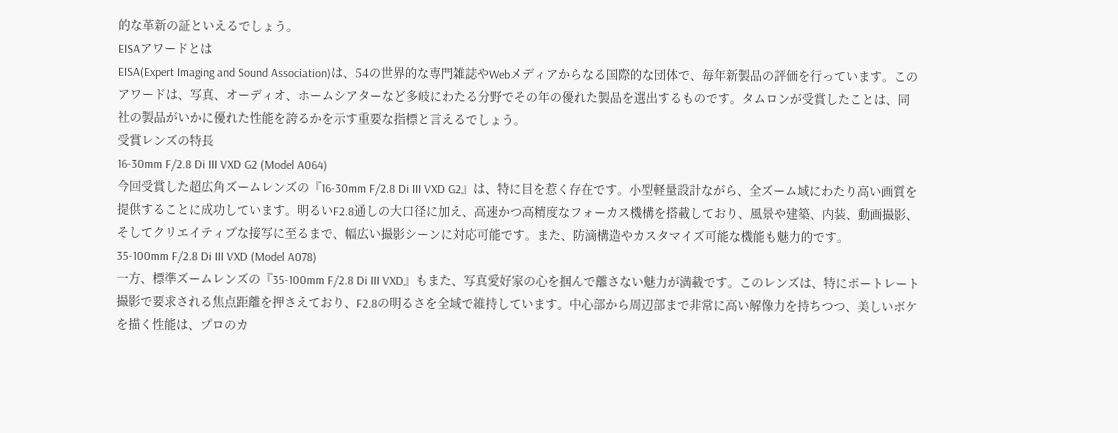的な革新の証といえるでしょう。
EISAアワードとは
EISA(Expert Imaging and Sound Association)は、54の世界的な専門雑誌やWebメディアからなる国際的な団体で、毎年新製品の評価を行っています。このアワードは、写真、オーディオ、ホームシアターなど多岐にわたる分野でその年の優れた製品を選出するものです。タムロンが受賞したことは、同社の製品がいかに優れた性能を誇るかを示す重要な指標と言えるでしょう。
受賞レンズの特長
16-30mm F/2.8 Di III VXD G2 (Model A064)
今回受賞した超広角ズームレンズの『16-30mm F/2.8 Di III VXD G2』は、特に目を惹く存在です。小型軽量設計ながら、全ズーム域にわたり高い画質を提供することに成功しています。明るいF2.8通しの大口径に加え、高速かつ高精度なフォーカス機構を搭載しており、風景や建築、内装、動画撮影、そしてクリエイティブな接写に至るまで、幅広い撮影シーンに対応可能です。また、防滴構造やカスタマイズ可能な機能も魅力的です。
35-100mm F/2.8 Di III VXD (Model A078)
一方、標準ズームレンズの『35-100mm F/2.8 Di III VXD』もまた、写真愛好家の心を掴んで離さない魅力が満載です。このレンズは、特にポートレート撮影で要求される焦点距離を押さえており、F2.8の明るさを全域で維持しています。中心部から周辺部まで非常に高い解像力を持ちつつ、美しいボケを描く性能は、プロのカ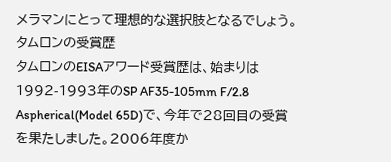メラマンにとって理想的な選択肢となるでしょう。
タムロンの受賞歴
タムロンのEISAアワード受賞歴は、始まりは1992-1993年のSP AF35-105mm F/2.8 Aspherical(Model 65D)で、今年で28回目の受賞を果たしました。2006年度か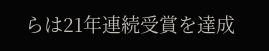らは21年連続受賞を達成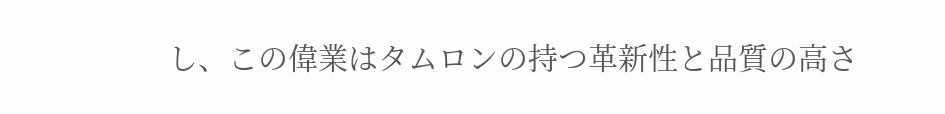し、この偉業はタムロンの持つ革新性と品質の高さ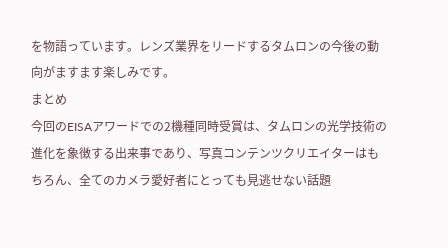を物語っています。レンズ業界をリードするタムロンの今後の動向がますます楽しみです。
まとめ
今回のEISAアワードでの2機種同時受賞は、タムロンの光学技術の進化を象徴する出来事であり、写真コンテンツクリエイターはもちろん、全てのカメラ愛好者にとっても見逃せない話題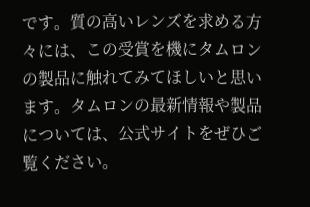です。質の高いレンズを求める方々には、この受賞を機にタムロンの製品に触れてみてほしいと思います。タムロンの最新情報や製品については、公式サイトをぜひご覧ください。